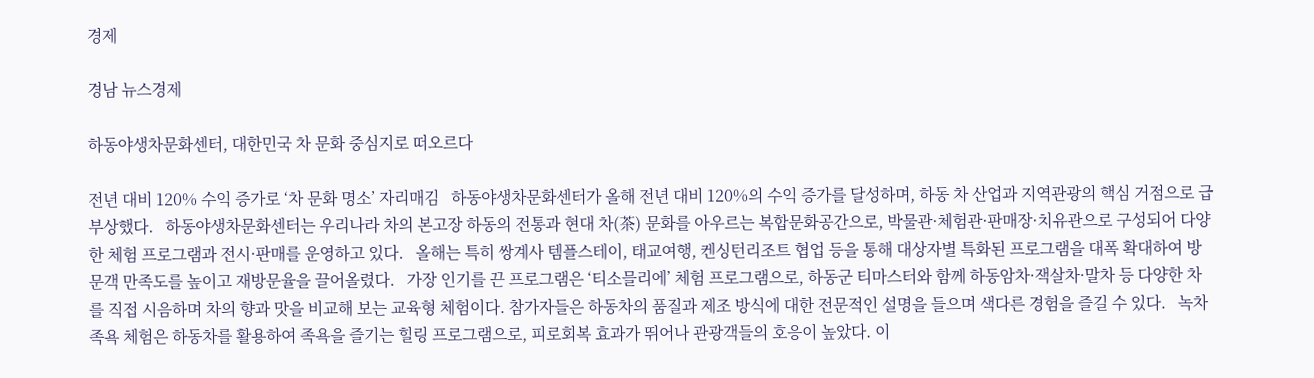경제

경남 뉴스경제

하동야생차문화센터, 대한민국 차 문화 중심지로 떠오르다

전년 대비 120% 수익 증가로 ‘차 문화 명소’ 자리매김   하동야생차문화센터가 올해 전년 대비 120%의 수익 증가를 달성하며, 하동 차 산업과 지역관광의 핵심 거점으로 급부상했다.   하동야생차문화센터는 우리나라 차의 본고장 하동의 전통과 현대 차(茶) 문화를 아우르는 복합문화공간으로, 박물관·체험관·판매장·치유관으로 구성되어 다양한 체험 프로그램과 전시·판매를 운영하고 있다.   올해는 특히 쌍계사 템플스테이, 태교여행, 켄싱턴리조트 협업 등을 통해 대상자별 특화된 프로그램을 대폭 확대하여 방문객 만족도를 높이고 재방문율을 끌어올렸다.   가장 인기를 끈 프로그램은 ‘티소믈리에’ 체험 프로그램으로, 하동군 티마스터와 함께 하동암차·잭살차·말차 등 다양한 차를 직접 시음하며 차의 향과 맛을 비교해 보는 교육형 체험이다. 참가자들은 하동차의 품질과 제조 방식에 대한 전문적인 설명을 들으며 색다른 경험을 즐길 수 있다.   녹차 족욕 체험은 하동차를 활용하여 족욕을 즐기는 힐링 프로그램으로, 피로회복 효과가 뛰어나 관광객들의 호응이 높았다. 이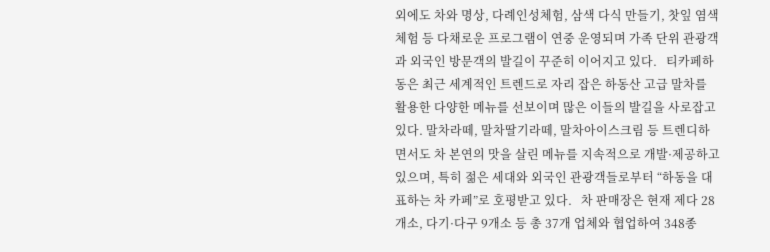외에도 차와 명상, 다례인성체험, 삼색 다식 만들기, 찻잎 염색 체험 등 다채로운 프로그램이 연중 운영되며 가족 단위 관광객과 외국인 방문객의 발길이 꾸준히 이어지고 있다.   티카페하동은 최근 세계적인 트렌드로 자리 잡은 하동산 고급 말차를 활용한 다양한 메뉴를 선보이며 많은 이들의 발길을 사로잡고 있다. 말차라떼, 말차딸기라떼, 말차아이스크림 등 트렌디하면서도 차 본연의 맛을 살린 메뉴를 지속적으로 개발·제공하고 있으며, 특히 젊은 세대와 외국인 관광객들로부터 “하동을 대표하는 차 카페”로 호평받고 있다.   차 판매장은 현재 제다 28개소, 다기·다구 9개소 등 총 37개 업체와 협업하여 348종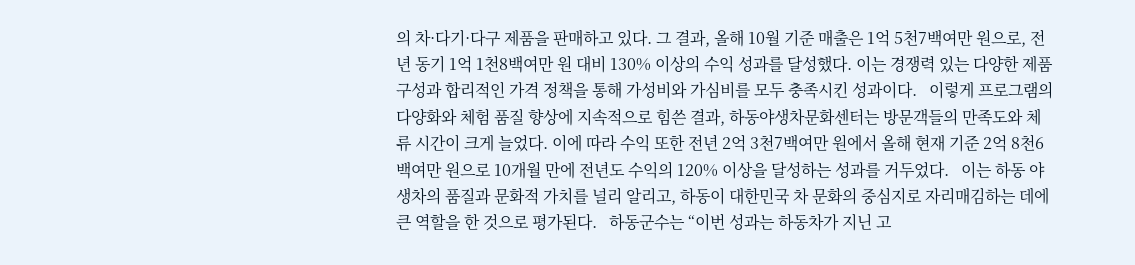의 차·다기·다구 제품을 판매하고 있다. 그 결과, 올해 10월 기준 매출은 1억 5천7백여만 원으로, 전년 동기 1억 1천8백여만 원 대비 130% 이상의 수익 성과를 달성했다. 이는 경쟁력 있는 다양한 제품 구성과 합리적인 가격 정책을 통해 가성비와 가심비를 모두 충족시킨 성과이다.   이렇게 프로그램의 다양화와 체험 품질 향상에 지속적으로 힘쓴 결과, 하동야생차문화센터는 방문객들의 만족도와 체류 시간이 크게 늘었다. 이에 따라 수익 또한 전년 2억 3천7백여만 원에서 올해 현재 기준 2억 8천6백여만 원으로 10개월 만에 전년도 수익의 120% 이상을 달성하는 성과를 거두었다.   이는 하동 야생차의 품질과 문화적 가치를 널리 알리고, 하동이 대한민국 차 문화의 중심지로 자리매김하는 데에 큰 역할을 한 것으로 평가된다.   하동군수는 “이번 성과는 하동차가 지닌 고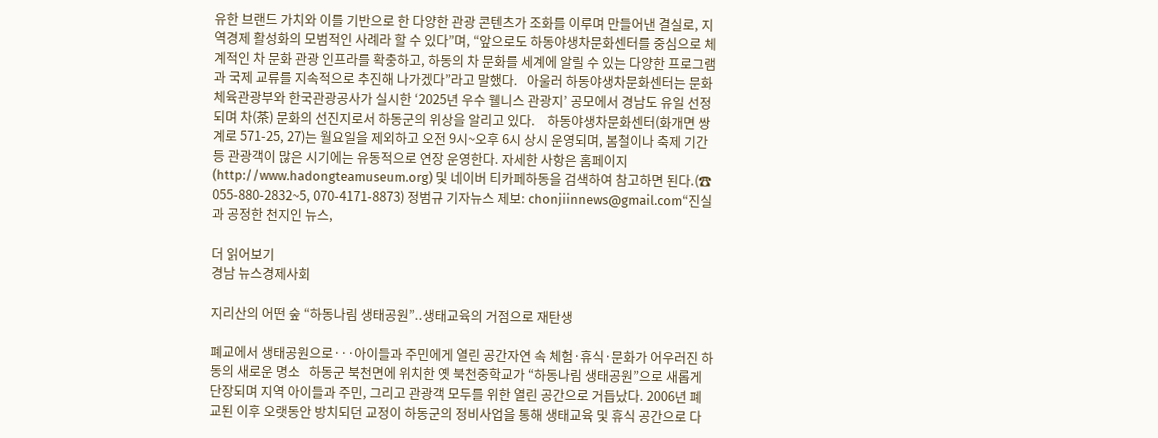유한 브랜드 가치와 이를 기반으로 한 다양한 관광 콘텐츠가 조화를 이루며 만들어낸 결실로, 지역경제 활성화의 모범적인 사례라 할 수 있다”며, “앞으로도 하동야생차문화센터를 중심으로 체계적인 차 문화 관광 인프라를 확충하고, 하동의 차 문화를 세계에 알릴 수 있는 다양한 프로그램과 국제 교류를 지속적으로 추진해 나가겠다”라고 말했다.   아울러 하동야생차문화센터는 문화체육관광부와 한국관광공사가 실시한 ‘2025년 우수 웰니스 관광지’ 공모에서 경남도 유일 선정되며 차(茶) 문화의 선진지로서 하동군의 위상을 알리고 있다.    하동야생차문화센터(화개면 쌍계로 571-25, 27)는 월요일을 제외하고 오전 9시~오후 6시 상시 운영되며, 봄철이나 축제 기간 등 관광객이 많은 시기에는 유동적으로 연장 운영한다. 자세한 사항은 홈페이지(http://www.hadongteamuseum.org) 및 네이버 티카페하동을 검색하여 참고하면 된다.(☎ 055-880-2832~5, 070-4171-8873) 정범규 기자뉴스 제보: chonjiinnews@gmail.com“진실과 공정한 천지인 뉴스,

더 읽어보기
경남 뉴스경제사회

지리산의 어떤 숲 “하동나림 생태공원”..생태교육의 거점으로 재탄생

폐교에서 생태공원으로···아이들과 주민에게 열린 공간자연 속 체험·휴식·문화가 어우러진 하동의 새로운 명소   하동군 북천면에 위치한 옛 북천중학교가 “하동나림 생태공원”으로 새롭게 단장되며 지역 아이들과 주민, 그리고 관광객 모두를 위한 열린 공간으로 거듭났다. 2006년 폐교된 이후 오랫동안 방치되던 교정이 하동군의 정비사업을 통해 생태교육 및 휴식 공간으로 다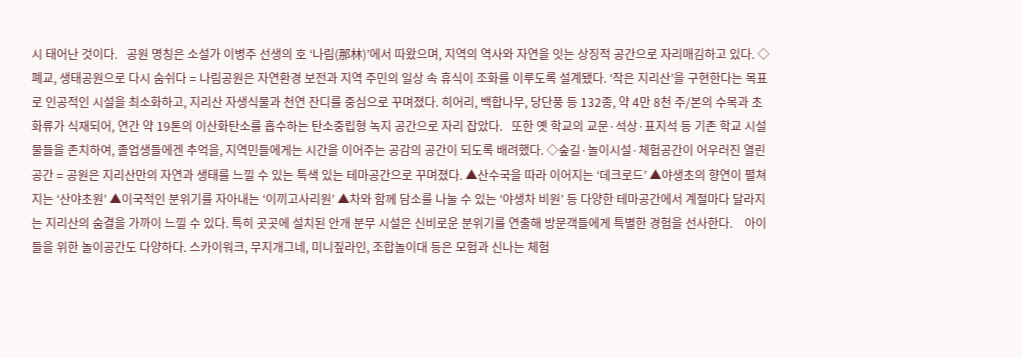시 태어난 것이다.   공원 명칭은 소설가 이병주 선생의 호 ‘나림(那林)’에서 따왔으며, 지역의 역사와 자연을 잇는 상징적 공간으로 자리매김하고 있다. ◇폐교, 생태공원으로 다시 숨쉬다 = 나림공원은 자연환경 보전과 지역 주민의 일상 속 휴식이 조화를 이루도록 설계됐다. ‘작은 지리산’을 구현한다는 목표로 인공적인 시설을 최소화하고, 지리산 자생식물과 천연 잔디를 중심으로 꾸며졌다. 히어리, 백합나무, 당단풍 등 132종, 약 4만 8천 주/본의 수목과 초화류가 식재되어, 연간 약 19톤의 이산화탄소를 흡수하는 탄소중립형 녹지 공간으로 자리 잡았다.   또한 옛 학교의 교문·석상·표지석 등 기존 학교 시설물들을 존치하여, 졸업생들에겐 추억을, 지역민들에게는 시간을 이어주는 공감의 공간이 되도록 배려했다. ◇숲길·놀이시설·체험공간이 어우러진 열린 공간 = 공원은 지리산만의 자연과 생태를 느낄 수 있는 특색 있는 테마공간으로 꾸며졌다. ▲산수국을 따라 이어지는 ‘데크로드’ ▲야생초의 향연이 펼쳐지는 ‘산야초원’ ▲이국적인 분위기를 자아내는 ‘이끼고사리원’ ▲차와 함께 담소를 나눌 수 있는 ‘야생차 비원’ 등 다양한 테마공간에서 계절마다 달라지는 지리산의 숨결을 가까이 느낄 수 있다. 특히 곳곳에 설치된 안개 분무 시설은 신비로운 분위기를 연출해 방문객들에게 특별한 경험을 선사한다.    아이들을 위한 놀이공간도 다양하다. 스카이워크, 무지개그네, 미니짚라인, 조합놀이대 등은 모험과 신나는 체험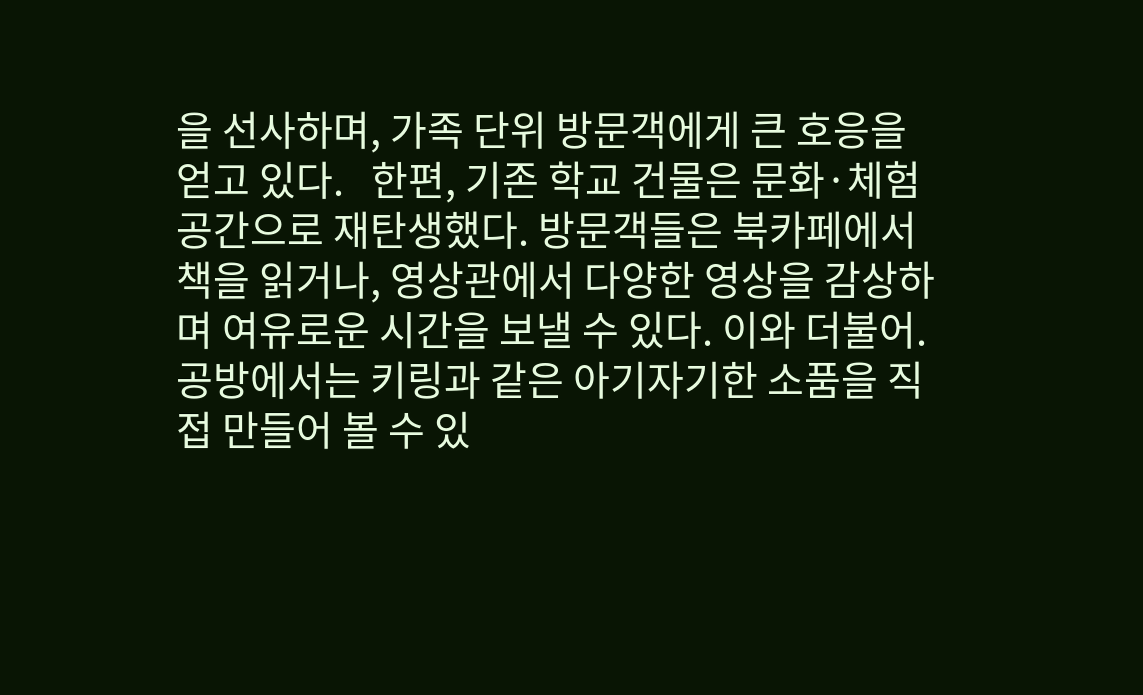을 선사하며, 가족 단위 방문객에게 큰 호응을 얻고 있다.   한편, 기존 학교 건물은 문화·체험 공간으로 재탄생했다. 방문객들은 북카페에서 책을 읽거나, 영상관에서 다양한 영상을 감상하며 여유로운 시간을 보낼 수 있다. 이와 더불어. 공방에서는 키링과 같은 아기자기한 소품을 직접 만들어 볼 수 있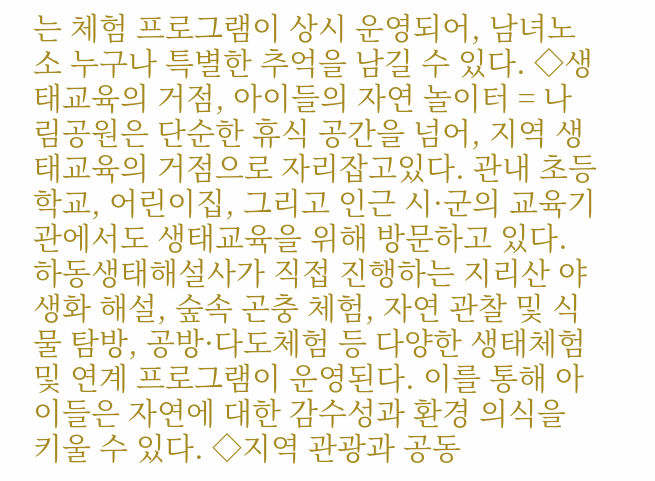는 체험 프로그램이 상시 운영되어, 남녀노소 누구나 특별한 추억을 남길 수 있다. ◇생태교육의 거점, 아이들의 자연 놀이터 = 나림공원은 단순한 휴식 공간을 넘어, 지역 생태교육의 거점으로 자리잡고있다. 관내 초등학교, 어린이집, 그리고 인근 시·군의 교육기관에서도 생태교육을 위해 방문하고 있다.   하동생태해설사가 직접 진행하는 지리산 야생화 해설, 숲속 곤충 체험, 자연 관찰 및 식물 탐방, 공방·다도체험 등 다양한 생태체험 및 연계 프로그램이 운영된다. 이를 통해 아이들은 자연에 대한 감수성과 환경 의식을 키울 수 있다. ◇지역 관광과 공동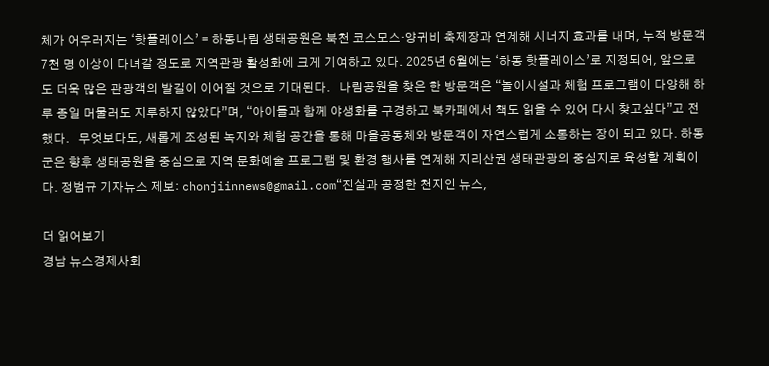체가 어우러지는 ‘핫플레이스’ = 하동나림 생태공원은 북천 코스모스·양귀비 축제장과 연계해 시너지 효과를 내며, 누적 방문객 7천 명 이상이 다녀갈 정도로 지역관광 활성화에 크게 기여하고 있다. 2025년 6월에는 ‘하동 핫플레이스’로 지정되어, 앞으로도 더욱 많은 관광객의 발길이 이어질 것으로 기대된다.   나림공원을 찾은 한 방문객은 “놀이시설과 체험 프로그램이 다양해 하루 종일 머물러도 지루하지 않았다”며, “아이들과 함께 야생화를 구경하고 북카페에서 책도 읽을 수 있어 다시 찾고싶다”고 전했다.   무엇보다도, 새롭게 조성된 녹지와 체험 공간을 통해 마을공동체와 방문객이 자연스럽게 소통하는 장이 되고 있다. 하동군은 향후 생태공원을 중심으로 지역 문화예술 프로그램 및 환경 행사를 연계해 지리산권 생태관광의 중심지로 육성할 계획이다. 정범규 기자뉴스 제보: chonjiinnews@gmail.com“진실과 공정한 천지인 뉴스,

더 읽어보기
경남 뉴스경제사회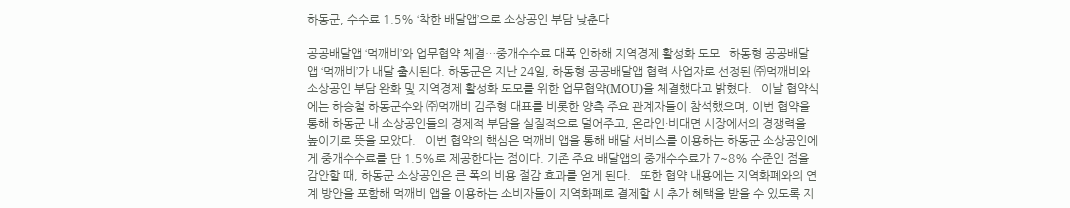하동군, 수수료 1.5% ‘착한 배달앱’으로 소상공인 부담 낮춘다

공공배달앱 ‘먹깨비’와 업무협약 체결…중개수수료 대폭 인하해 지역경제 활성화 도모   하동형 공공배달앱 ‘먹깨비’가 내달 출시된다. 하동군은 지난 24일, 하동형 공공배달앱 협력 사업자로 선정된 ㈜먹깨비와 소상공인 부담 완화 및 지역경제 활성화 도모를 위한 업무협약(MOU)을 체결했다고 밝혔다.   이날 협약식에는 하승철 하동군수와 ㈜먹깨비 김주형 대표를 비롯한 양측 주요 관계자들이 참석했으며, 이번 협약을 통해 하동군 내 소상공인들의 경제적 부담을 실질적으로 덜어주고, 온라인·비대면 시장에서의 경쟁력을 높이기로 뜻을 모았다.   이번 협약의 핵심은 먹깨비 앱을 통해 배달 서비스를 이용하는 하동군 소상공인에게 중개수수료를 단 1.5%로 제공한다는 점이다. 기존 주요 배달앱의 중개수수료가 7~8% 수준인 점을 감안할 때, 하동군 소상공인은 큰 폭의 비용 절감 효과를 얻게 된다.   또한 협약 내용에는 지역화폐와의 연계 방안을 포함해 먹깨비 앱을 이용하는 소비자들이 지역화폐로 결제할 시 추가 혜택을 받을 수 있도록 지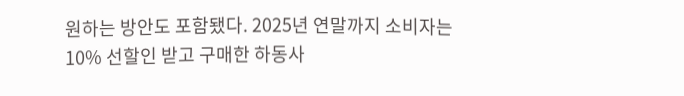원하는 방안도 포함됐다. 2025년 연말까지 소비자는 10% 선할인 받고 구매한 하동사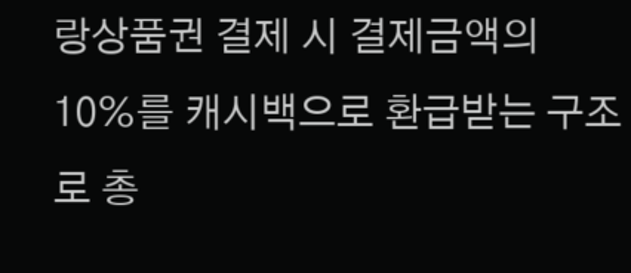랑상품권 결제 시 결제금액의 10%를 캐시백으로 환급받는 구조로 총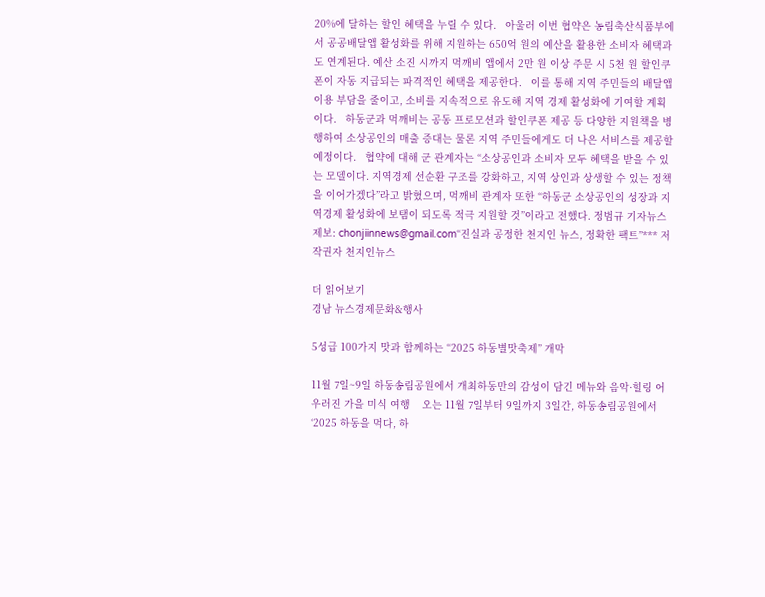20%에 달하는 할인 혜택을 누릴 수 있다.   아울러 이번 협약은 농림축산식품부에서 공공배달앱 활성화를 위해 지원하는 650억 원의 예산을 활용한 소비자 혜택과도 연계된다. 예산 소진 시까지 먹깨비 앱에서 2만 원 이상 주문 시 5천 원 할인쿠폰이 자동 지급되는 파격적인 혜택을 제공한다.   이를 통해 지역 주민들의 배달앱 이용 부담을 줄이고, 소비를 지속적으로 유도해 지역 경제 활성화에 기여할 계획이다.   하동군과 먹깨비는 공동 프로모션과 할인쿠폰 제공 등 다양한 지원책을 병행하여 소상공인의 매출 증대는 물론 지역 주민들에게도 더 나은 서비스를 제공할 예정이다.   협약에 대해 군 관계자는 “소상공인과 소비자 모두 혜택을 받을 수 있는 모델이다. 지역경제 선순환 구조를 강화하고, 지역 상인과 상생할 수 있는 정책을 이어가겠다”라고 밝혔으며, 먹깨비 관계자 또한 “하동군 소상공인의 성장과 지역경제 활성화에 보탬이 되도록 적극 지원할 것”이라고 전했다. 정범규 기자뉴스 제보: chonjiinnews@gmail.com“진실과 공정한 천지인 뉴스, 정확한 팩트”*** 저작권자 천지인뉴스

더 읽어보기
경남 뉴스경제문화&행사

5성급 100가지 맛과 함께하는 “2025 하동별맛축제” 개막

11월 7일~9일 하동송림공원에서 개최하동만의 감성이 담긴 메뉴와 음악·힐링 어우러진 가을 미식 여행    오는 11월 7일부터 9일까지 3일간, 하동송림공원에서 ‘2025 하동을 먹다, 하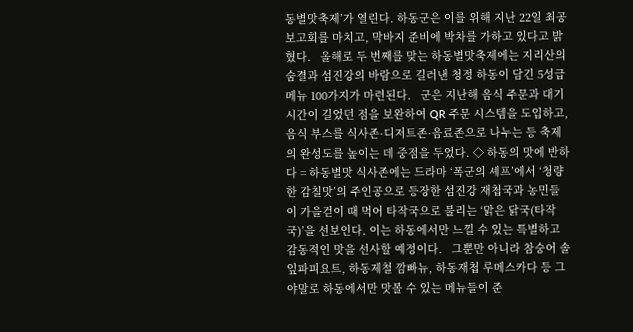동별맛축제’가 열린다. 하동군은 이를 위해 지난 22일 최공보고회를 마치고, 막바지 준비에 박차를 가하고 있다고 밝혔다.   올해로 두 번째를 맞는 하동별맛축제에는 지리산의 숨결과 섬진강의 바람으로 길러낸 청정 하동이 담긴 5성급 메뉴 100가지가 마련된다.   군은 지난해 음식 주문과 대기 시간이 길었던 점을 보완하여 QR 주문 시스템을 도입하고, 음식 부스를 식사존·디저트존·음료존으로 나누는 등 축제의 완성도를 높이는 데 중점을 두었다. ◇ 하동의 맛에 반하다 = 하동별맛 식사존에는 드라마 ‘폭군의 셰프’에서 ‘청량한 감칠맛’의 주인공으로 등장한 섬진강 재첩국과 농민들이 가을걷이 때 먹어 타작국으로 불리는 ‘맑은 닭국(타작국)’을 선보인다. 이는 하동에서만 느낄 수 있는 특별하고 감동적인 맛을 선사할 예정이다.   그뿐만 아니라 참숭어 솔잎파피요트, 하동제철 깜빠뉴, 하동재첩 루메스카다 등 그야말로 하동에서만 맛볼 수 있는 메뉴들이 준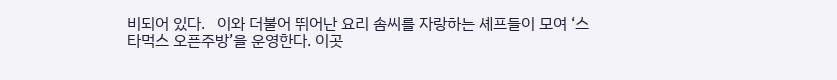비되어 있다.   이와 더불어 뛰어난 요리 솜씨를 자랑하는 셰프들이 모여 ‘스타먹스 오픈주방’을 운영한다. 이곳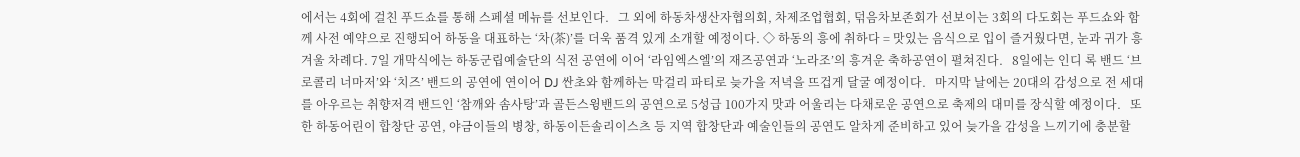에서는 4회에 걸친 푸드쇼를 통해 스페셜 메뉴를 선보인다.   그 외에 하동차생산자협의회, 차제조업협회, 덖음차보존회가 선보이는 3회의 다도회는 푸드쇼와 함께 사전 예약으로 진행되어 하동을 대표하는 ‘차(茶)’를 더욱 품격 있게 소개할 예정이다. ◇ 하동의 흥에 취하다 = 맛있는 음식으로 입이 즐거웠다면, 눈과 귀가 흥겨울 차례다. 7일 개막식에는 하동군립예술단의 식전 공연에 이어 ‘라임엑스엘’의 재즈공연과 ‘노라조’의 흥겨운 축하공연이 펼쳐진다.   8일에는 인디 록 밴드 ‘브로콜리 너마저’와 ‘치즈’ 밴드의 공연에 연이어 DJ 싼초와 함께하는 막걸리 파티로 늦가을 저녁을 뜨겁게 달굴 예정이다.   마지막 날에는 20대의 감성으로 전 세대를 아우르는 취향저격 밴드인 ‘참깨와 솜사탕’과 골든스윙밴드의 공연으로 5성급 100가지 맛과 어울리는 다채로운 공연으로 축제의 대미를 장식할 예정이다.   또한 하동어린이 합창단 공연, 야금이들의 병창, 하동이든솔리이스츠 등 지역 합창단과 예술인들의 공연도 알차게 준비하고 있어 늦가을 감성을 느끼기에 충분할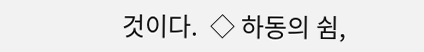것이다.  ◇ 하동의 쉼,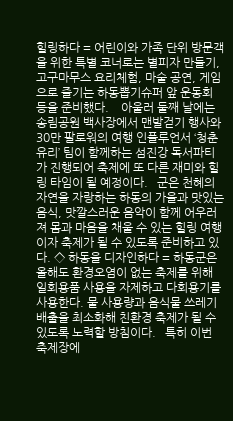힐링하다 = 어린이와 가족 단위 방문객을 위한 특별 코너로는 별피자 만들기, 고구마무스 요리체험, 마술 공연, 게임으로 즐기는 하동뽑기슈퍼 앞 운동회 등을 준비했다.    아울러 둘째 날에는 송림공원 백사장에서 맨발걷기 행사와 30만 팔로워의 여행 인플루언서 ‘청춘유리’ 팀이 함께하는 섬진강 독서파티가 진행되어 축제에 또 다른 재미와 힐링 타임이 될 예정이다.   군은 천혜의 자연을 자랑하는 하동의 가을과 맛있는 음식, 맛깔스러운 음악이 함께 어우러져 몸과 마음을 채울 수 있는 힐링 여행이자 축제가 될 수 있도록 준비하고 있다. ◇ 하동을 디자인하다 = 하동군은 올해도 환경오염이 없는 축제를 위해 일회용품 사용을 자제하고 다회용기를 사용한다. 물 사용량과 음식물 쓰레기 배출을 최소화해 친환경 축제가 될 수 있도록 노력할 방침이다.   특히 이번 축제장에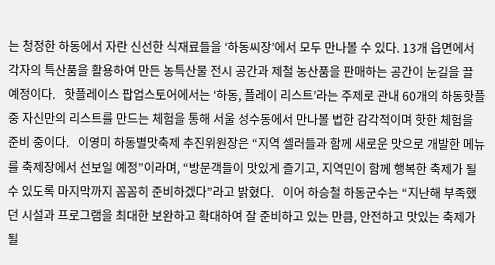는 청정한 하동에서 자란 신선한 식재료들을 ‘하동씨장’에서 모두 만나볼 수 있다. 13개 읍면에서 각자의 특산품을 활용하여 만든 농특산물 전시 공간과 제철 농산품을 판매하는 공간이 눈길을 끌 예정이다.   핫플레이스 팝업스토어에서는 ‘하동, 플레이 리스트’라는 주제로 관내 60개의 하동핫플 중 자신만의 리스트를 만드는 체험을 통해 서울 성수동에서 만나볼 법한 감각적이며 핫한 체험을 준비 중이다.   이영미 하동별맛축제 추진위원장은 “지역 셀러들과 함께 새로운 맛으로 개발한 메뉴를 축제장에서 선보일 예정”이라며, “방문객들이 맛있게 즐기고, 지역민이 함께 행복한 축제가 될 수 있도록 마지막까지 꼼꼼히 준비하겠다”라고 밝혔다.   이어 하승철 하동군수는 “지난해 부족했던 시설과 프로그램을 최대한 보완하고 확대하여 잘 준비하고 있는 만큼, 안전하고 맛있는 축제가 될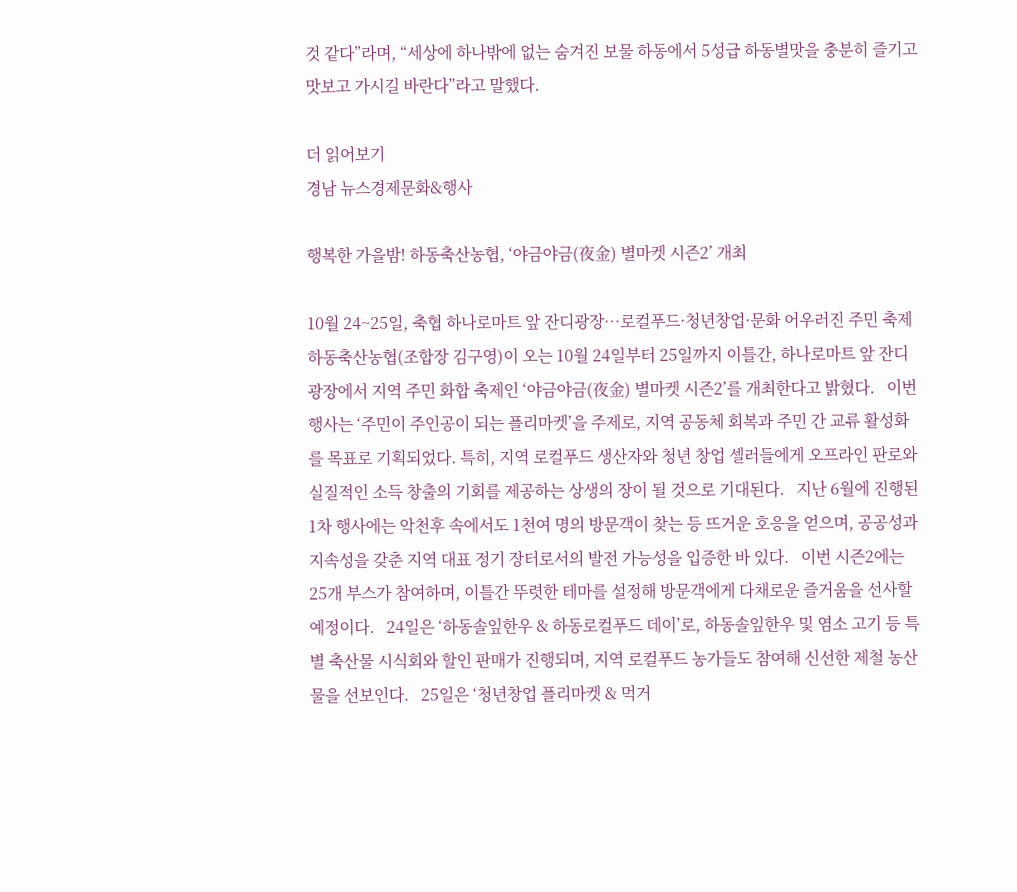것 같다”라며, “세상에 하나밖에 없는 숨겨진 보물 하동에서 5성급 하동별맛을 충분히 즐기고 맛보고 가시길 바란다”라고 말했다.

더 읽어보기
경남 뉴스경제문화&행사

행복한 가을밤! 하동축산농협, ‘야금야금(夜金) 별마켓 시즌2’ 개최

10월 24~25일, 축협 하나로마트 앞 잔디광장…로컬푸드·청년창업·문화 어우러진 주민 축제   하동축산농협(조합장 김구영)이 오는 10월 24일부터 25일까지 이틀간, 하나로마트 앞 잔디광장에서 지역 주민 화합 축제인 ‘야금야금(夜金) 별마켓 시즌2’를 개최한다고 밝혔다.   이번 행사는 ‘주민이 주인공이 되는 플리마켓’을 주제로, 지역 공동체 회복과 주민 간 교류 활성화를 목표로 기획되었다. 특히, 지역 로컬푸드 생산자와 청년 창업 셀러들에게 오프라인 판로와 실질적인 소득 창출의 기회를 제공하는 상생의 장이 될 것으로 기대된다.   지난 6월에 진행된 1차 행사에는 악천후 속에서도 1천여 명의 방문객이 찾는 등 뜨거운 호응을 얻으며, 공공성과 지속성을 갖춘 지역 대표 정기 장터로서의 발전 가능성을 입증한 바 있다.   이번 시즌2에는 25개 부스가 참여하며, 이틀간 뚜렷한 테마를 설정해 방문객에게 다채로운 즐거움을 선사할 예정이다.   24일은 ‘하동솔잎한우 & 하동로컬푸드 데이’로, 하동솔잎한우 및 염소 고기 등 특별 축산물 시식회와 할인 판매가 진행되며, 지역 로컬푸드 농가들도 참여해 신선한 제철 농산물을 선보인다.   25일은 ‘청년창업 플리마켓 & 먹거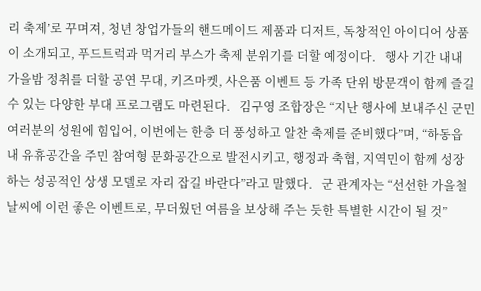리 축제’로 꾸며져, 청년 창업가들의 핸드메이드 제품과 디저트, 독창적인 아이디어 상품이 소개되고, 푸드트럭과 먹거리 부스가 축제 분위기를 더할 예정이다.   행사 기간 내내 가을밤 정취를 더할 공연 무대, 키즈마켓, 사은품 이벤트 등 가족 단위 방문객이 함께 즐길 수 있는 다양한 부대 프로그램도 마련된다.   김구영 조합장은 “지난 행사에 보내주신 군민 여러분의 성원에 힘입어, 이번에는 한층 더 풍성하고 알찬 축제를 준비했다”며, “하동읍 내 유휴공간을 주민 참여형 문화공간으로 발전시키고, 행정과 축협, 지역민이 함께 성장하는 성공적인 상생 모델로 자리 잡길 바란다”라고 말했다.   군 관계자는 “선선한 가을철 날씨에 이런 좋은 이벤트로, 무더웠던 여름을 보상해 주는 듯한 특별한 시간이 될 것”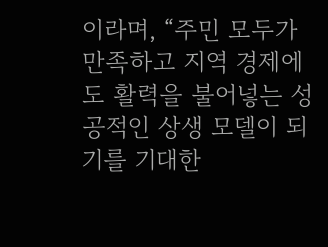이라며, “주민 모두가 만족하고 지역 경제에도 활력을 불어넣는 성공적인 상생 모델이 되기를 기대한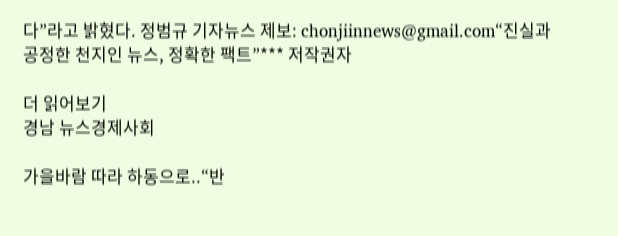다”라고 밝혔다. 정범규 기자뉴스 제보: chonjiinnews@gmail.com“진실과 공정한 천지인 뉴스, 정확한 팩트”*** 저작권자

더 읽어보기
경남 뉴스경제사회

가을바람 따라 하동으로..“반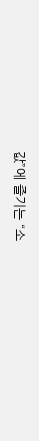값”에 즐기는 “소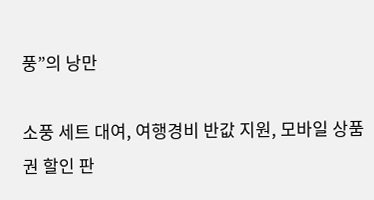풍”의 낭만

소풍 세트 대여, 여행경비 반값 지원, 모바일 상품권 할인 판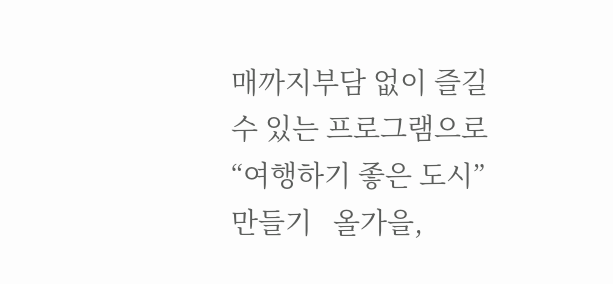매까지부담 없이 즐길 수 있는 프로그램으로 “여행하기 좋은 도시” 만들기   올가을,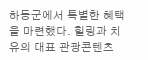하동군에서 특별한 혜택을 마련했다. 힐링과 치유의 대표 관광콘텐츠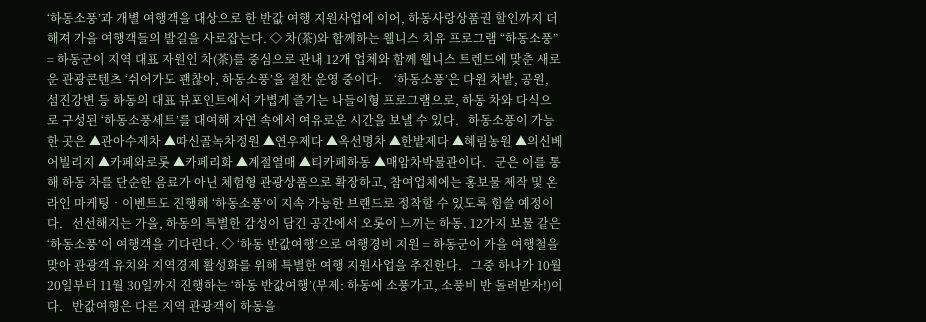‘하동소풍’과 개별 여행객을 대상으로 한 반값 여행 지원사업에 이어, 하동사랑상품권 할인까지 더해져 가을 여행객들의 발길을 사로잡는다. ◇ 차(茶)와 함께하는 웰니스 치유 프로그램 “하동소풍” = 하동군이 지역 대표 자원인 차(茶)를 중심으로 관내 12개 업체와 함께 웰니스 트렌드에 맞춘 새로운 관광콘텐츠 ‘쉬어가도 괜찮아, 하동소풍’을 절찬 운영 중이다.    ‘하동소풍’은 다원 차밭, 공원, 섬진강변 등 하동의 대표 뷰포인트에서 가볍게 즐기는 나들이형 프로그램으로, 하동 차와 다식으로 구성된 ‘하동소풍세트’를 대여해 자연 속에서 여유로운 시간을 보낼 수 있다.   하동소풍이 가능한 곳은 ▲관아수제차 ▲따신골녹차정원 ▲연우제다 ▲옥선명차 ▲한밭제다 ▲혜림농원 ▲의신베어빌리지 ▲카페와로롯 ▲카페리화 ▲계절열매 ▲티카페하동 ▲매암차박물관이다.   군은 이를 통해 하동 차를 단순한 음료가 아닌 체험형 관광상품으로 확장하고, 참여업체에는 홍보물 제작 및 온라인 마케팅‧이벤트도 진행해 ‘하동소풍’이 지속 가능한 브랜드로 정착할 수 있도록 힘쓸 예정이다.   선선해지는 가을, 하동의 특별한 감성이 담긴 공간에서 오롯이 느끼는 하동. 12가지 보물 같은 ‘하동소풍’이 여행객을 기다린다. ◇ ‘하동 반값여행’으로 여행경비 지원 = 하동군이 가을 여행철을 맞아 관광객 유치와 지역경제 활성화를 위해 특별한 여행 지원사업을 추진한다.   그중 하나가 10월 20일부터 11월 30일까지 진행하는 ‘하동 반값여행’(부제: 하동에 소풍가고, 소풍비 반 돌려받자!)이다.   반값여행은 다른 지역 관광객이 하동을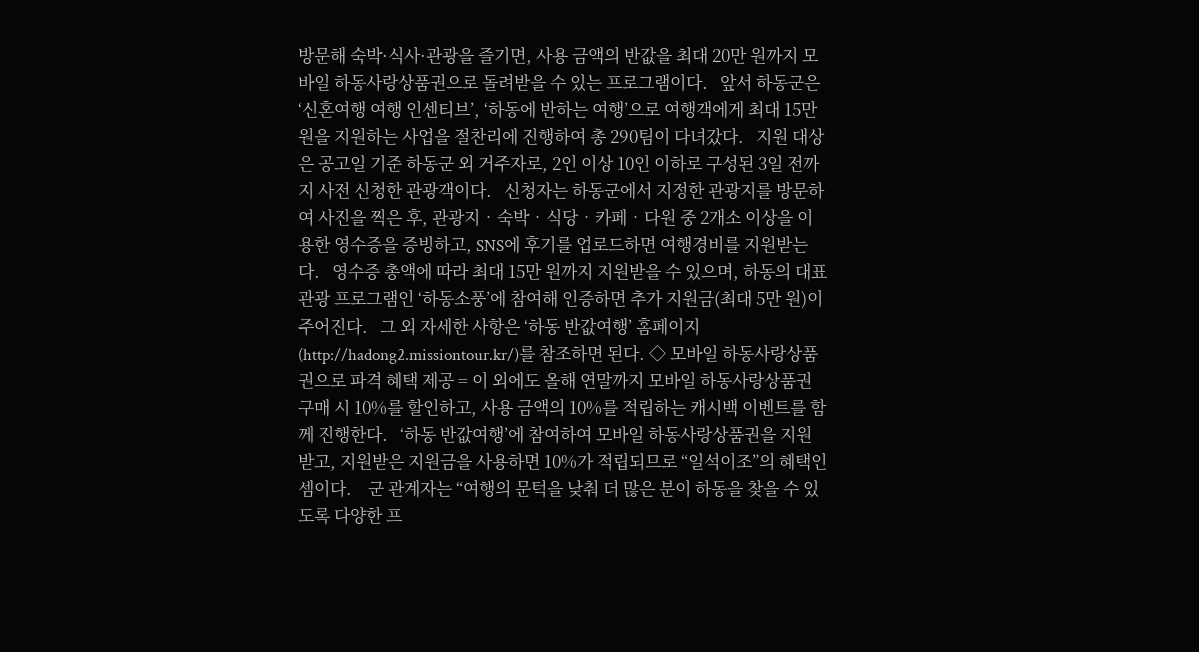방문해 숙박·식사·관광을 즐기면, 사용 금액의 반값을 최대 20만 원까지 모바일 하동사랑상품권으로 돌려받을 수 있는 프로그램이다.   앞서 하동군은 ‘신혼여행 여행 인센티브’, ‘하동에 반하는 여행’으로 여행객에게 최대 15만 원을 지원하는 사업을 절찬리에 진행하여 총 290팀이 다녀갔다.   지원 대상은 공고일 기준 하동군 외 거주자로, 2인 이상 10인 이하로 구성된 3일 전까지 사전 신청한 관광객이다.   신청자는 하동군에서 지정한 관광지를 방문하여 사진을 찍은 후, 관광지‧숙박‧식당‧카페‧다원 중 2개소 이상을 이용한 영수증을 증빙하고, SNS에 후기를 업로드하면 여행경비를 지원받는다.   영수증 총액에 따라 최대 15만 원까지 지원받을 수 있으며, 하동의 대표 관광 프로그램인 ‘하동소풍’에 참여해 인증하면 추가 지원금(최대 5만 원)이 주어진다.   그 외 자세한 사항은 ‘하동 반값여행’ 홈페이지(http://hadong2.missiontour.kr/)를 참조하면 된다. ◇ 모바일 하동사랑상품권으로 파격 혜택 제공 = 이 외에도 올해 연말까지 모바일 하동사랑상품권 구매 시 10%를 할인하고, 사용 금액의 10%를 적립하는 캐시백 이벤트를 함께 진행한다.   ‘하동 반값여행’에 참여하여 모바일 하동사랑상품권을 지원받고, 지원받은 지원금을 사용하면 10%가 적립되므로 “일석이조”의 혜택인 셈이다.    군 관계자는 “여행의 문턱을 낮춰 더 많은 분이 하동을 찾을 수 있도록 다양한 프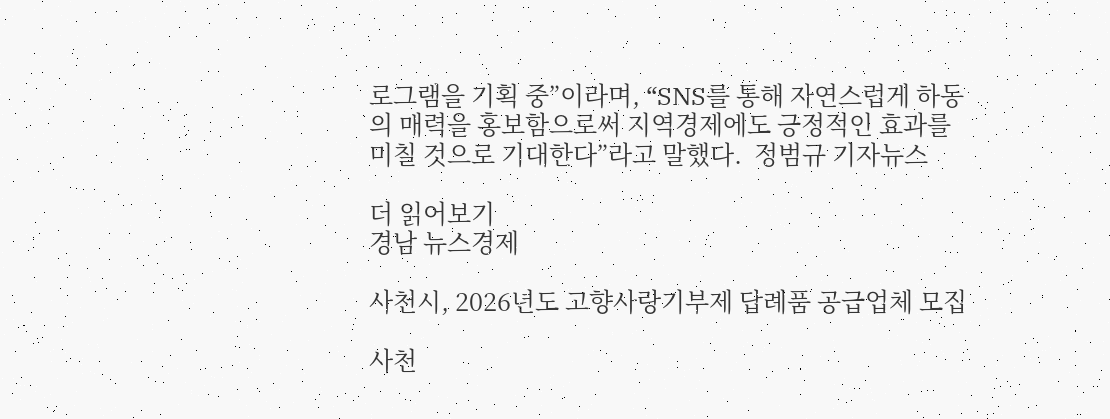로그램을 기획 중”이라며, “SNS를 통해 자연스럽게 하동의 매력을 홍보함으로써 지역경제에도 긍정적인 효과를 미칠 것으로 기대한다”라고 말했다.  정범규 기자뉴스

더 읽어보기
경남 뉴스경제

사천시, 2026년도 고향사랑기부제 답례품 공급업체 모집

사천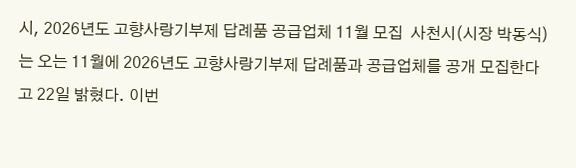시, 2026년도 고향사랑기부제 답례품 공급업체 11월 모집  사천시(시장 박동식)는 오는 11월에 2026년도 고향사랑기부제 답례품과 공급업체를 공개 모집한다고 22일 밝혔다. 이번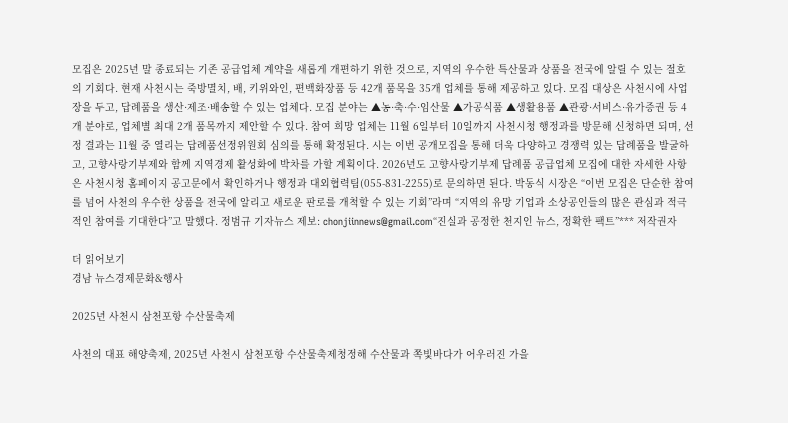모집은 2025년 말 종료되는 기존 공급업체 계약을 새롭게 개편하기 위한 것으로, 지역의 우수한 특산물과 상품을 전국에 알릴 수 있는 절호의 기회다. 현재 사천시는 죽방멸치, 배, 키위와인, 편백화장품 등 42개 품목을 35개 업체를 통해 제공하고 있다. 모집 대상은 사천시에 사업장을 두고, 답례품을 생산·제조·배송할 수 있는 업체다. 모집 분야는 ▲농·축·수·임산물 ▲가공식품 ▲생활용품 ▲관광·서비스·유가증권 등 4개 분야로, 업체별 최대 2개 품목까지 제안할 수 있다. 참여 희망 업체는 11월 6일부터 10일까지 사천시청 행정과를 방문해 신청하면 되며, 선정 결과는 11월 중 열리는 답례품선정위원회 심의를 통해 확정된다. 시는 이번 공개모집을 통해 더욱 다양하고 경쟁력 있는 답례품을 발굴하고, 고향사랑기부제와 함께 지역경제 활성화에 박차를 가할 계획이다. 2026년도 고향사랑기부제 답례품 공급업체 모집에 대한 자세한 사항은 사천시청 홈페이지 공고문에서 확인하거나 행정과 대외협력팀(055-831-2255)로 문의하면 된다. 박동식 시장은 “이번 모집은 단순한 참여를 넘어 사천의 우수한 상품을 전국에 알리고 새로운 판로를 개척할 수 있는 기회”라며 “지역의 유망 기업과 소상공인들의 많은 관심과 적극적인 참여를 기대한다”고 말했다. 정범규 기자뉴스 제보: chonjiinnews@gmail.com“진실과 공정한 천지인 뉴스, 정확한 팩트”*** 저작권자

더 읽어보기
경남 뉴스경제문화&행사

2025년 사천시 삼천포항 수산물축제

사천의 대표 해양축제, 2025년 사천시 삼천포항 수산물축제청정해 수산물과 쪽빛바다가 어우러진 가을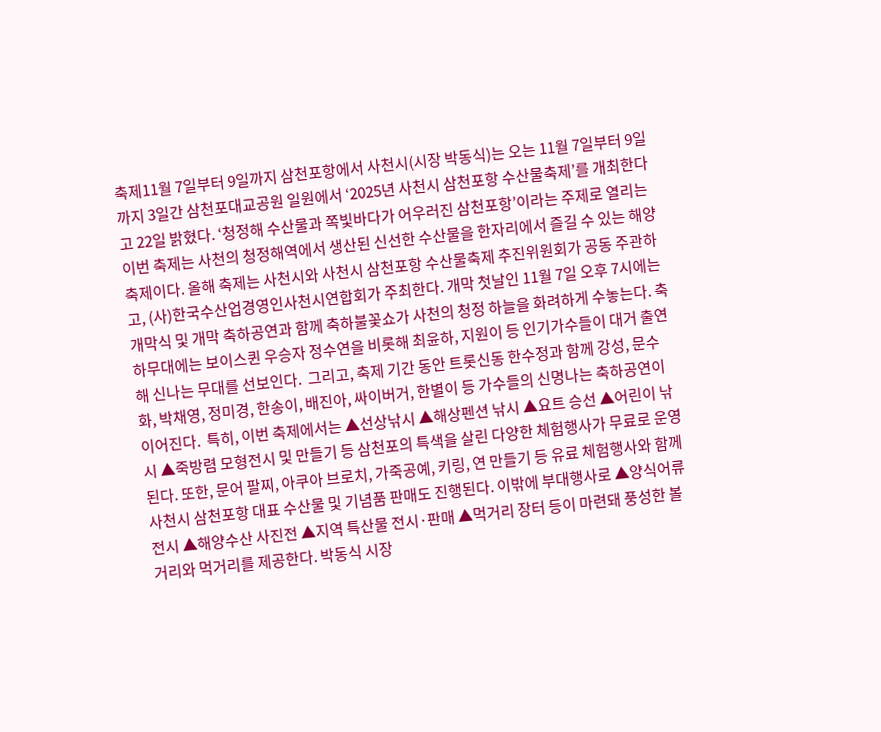축제11월 7일부터 9일까지 삼천포항에서 사천시(시장 박동식)는 오는 11월 7일부터 9일까지 3일간 삼천포대교공원 일원에서 ‘2025년 사천시 삼천포항 수산물축제’를 개최한다고 22일 밝혔다. ‘청정해 수산물과 쪽빛바다가 어우러진 삼천포항’이라는 주제로 열리는 이번 축제는 사천의 청정해역에서 생산된 신선한 수산물을 한자리에서 즐길 수 있는 해양축제이다. 올해 축제는 사천시와 사천시 삼천포항 수산물축제 추진위원회가 공동 주관하고, (사)한국수산업경영인사천시연합회가 주최한다. 개막 첫날인 11월 7일 오후 7시에는 개막식 및 개막 축하공연과 함께 축하불꽃쇼가 사천의 청정 하늘을 화려하게 수놓는다. 축하무대에는 보이스퀸 우승자 정수연을 비롯해 최윤하, 지원이 등 인기가수들이 대거 출연해 신나는 무대를 선보인다.  그리고, 축제 기간 동안 트롯신동 한수정과 함께 강성, 문수화, 박채영, 정미경, 한송이, 배진아, 싸이버거, 한별이 등 가수들의 신명나는 축하공연이 이어진다.  특히, 이번 축제에서는 ▲선상낚시 ▲해상펜션 낚시 ▲요트 승선 ▲어린이 낚시 ▲죽방렴 모형전시 및 만들기 등 삼천포의 특색을 살린 다양한 체험행사가 무료로 운영된다. 또한, 문어 팔찌, 아쿠아 브로치, 가죽공예, 키링, 연 만들기 등 유료 체험행사와 함께 사천시 삼천포항 대표 수산물 및 기념품 판매도 진행된다. 이밖에 부대행사로 ▲양식어류 전시 ▲해양수산 사진전 ▲지역 특산물 전시·판매 ▲먹거리 장터 등이 마련돼 풍성한 볼거리와 먹거리를 제공한다. 박동식 시장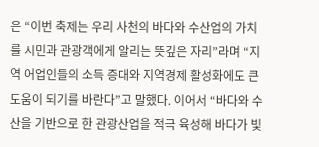은 “이번 축제는 우리 사천의 바다와 수산업의 가치를 시민과 관광객에게 알리는 뜻깊은 자리”라며 “지역 어업인들의 소득 증대와 지역경제 활성화에도 큰 도움이 되기를 바란다”고 말했다. 이어서 “바다와 수산을 기반으로 한 관광산업을 적극 육성해 바다가 빛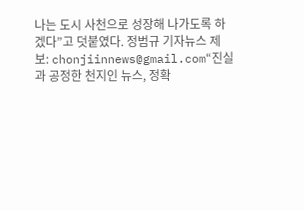나는 도시 사천으로 성장해 나가도록 하겠다”고 덧붙였다. 정범규 기자뉴스 제보: chonjiinnews@gmail.com“진실과 공정한 천지인 뉴스, 정확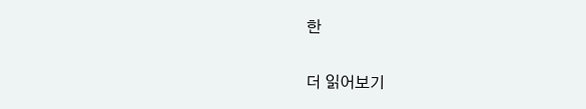한

더 읽어보기